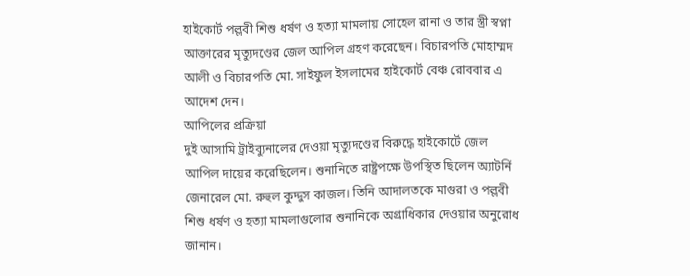হাইকোর্ট পল্লবী শিশু ধর্ষণ ও হত্যা মামলায় সোহেল রানা ও তার স্ত্রী স্বপ্না আক্তারের মৃত্যুদণ্ডের জেল আপিল গ্রহণ করেছেন। বিচারপতি মোহাম্মদ আলী ও বিচারপতি মো. সাইফুল ইসলামের হাইকোর্ট বেঞ্চ রোববার এ আদেশ দেন।
আপিলের প্রক্রিয়া
দুই আসামি ট্রাইব্যুনালের দেওয়া মৃত্যুদণ্ডের বিরুদ্ধে হাইকোর্টে জেল আপিল দায়ের করেছিলেন। শুনানিতে রাষ্ট্রপক্ষে উপস্থিত ছিলেন অ্যাটর্নি জেনারেল মো. রুহুল কুদ্দুস কাজল। তিনি আদালতকে মাগুরা ও পল্লবী শিশু ধর্ষণ ও হত্যা মামলাগুলোর শুনানিকে অগ্রাধিকার দেওয়ার অনুরোধ জানান।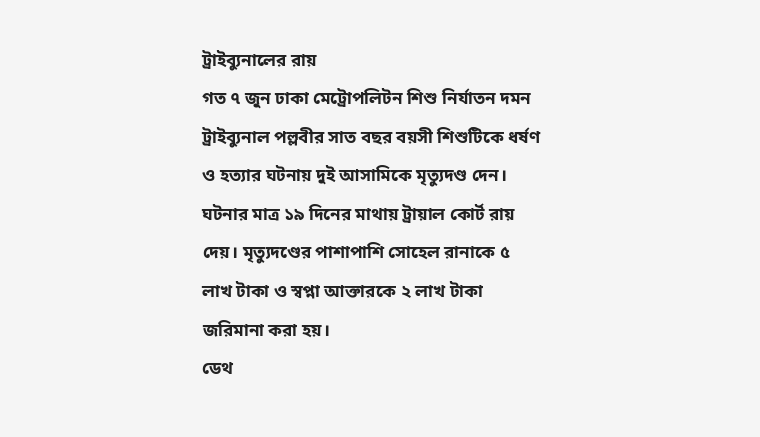ট্রাইব্যুনালের রায়
গত ৭ জুন ঢাকা মেট্রোপলিটন শিশু নির্যাতন দমন ট্রাইব্যুনাল পল্লবীর সাত বছর বয়সী শিশুটিকে ধর্ষণ ও হত্যার ঘটনায় দুই আসামিকে মৃত্যুদণ্ড দেন। ঘটনার মাত্র ১৯ দিনের মাথায় ট্রায়াল কোর্ট রায় দেয়। মৃত্যুদণ্ডের পাশাপাশি সোহেল রানাকে ৫ লাখ টাকা ও স্বপ্না আক্তারকে ২ লাখ টাকা জরিমানা করা হয়।
ডেথ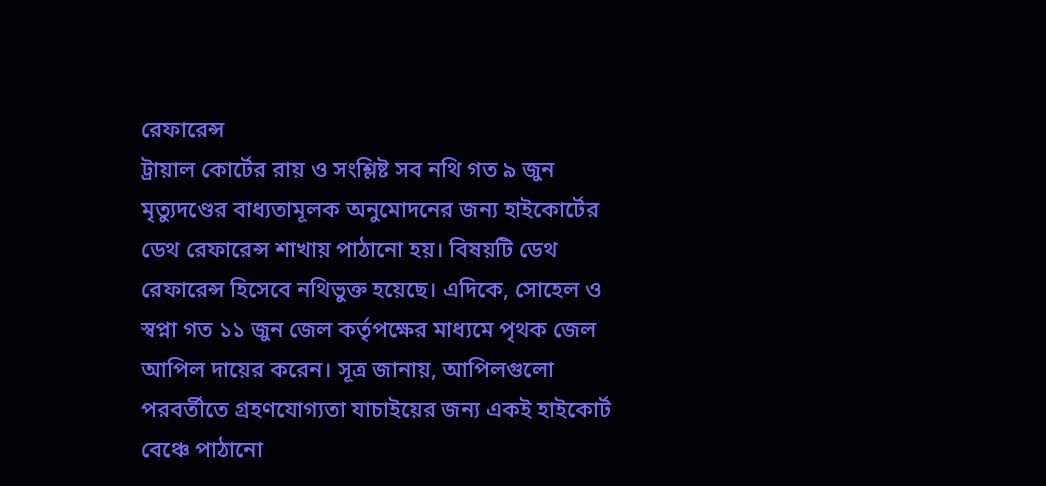রেফারেন্স
ট্রায়াল কোর্টের রায় ও সংশ্লিষ্ট সব নথি গত ৯ জুন মৃত্যুদণ্ডের বাধ্যতামূলক অনুমোদনের জন্য হাইকোর্টের ডেথ রেফারেন্স শাখায় পাঠানো হয়। বিষয়টি ডেথ রেফারেন্স হিসেবে নথিভুক্ত হয়েছে। এদিকে, সোহেল ও স্বপ্না গত ১১ জুন জেল কর্তৃপক্ষের মাধ্যমে পৃথক জেল আপিল দায়ের করেন। সূত্র জানায়, আপিলগুলো পরবর্তীতে গ্রহণযোগ্যতা যাচাইয়ের জন্য একই হাইকোর্ট বেঞ্চে পাঠানো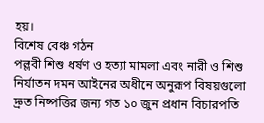হয়।
বিশেষ বেঞ্চ গঠন
পল্লবী শিশু ধর্ষণ ও হত্যা মামলা এবং নারী ও শিশু নির্যাতন দমন আইনের অধীনে অনুরূপ বিষয়গুলো দ্রুত নিষ্পত্তির জন্য গত ১০ জুন প্রধান বিচারপতি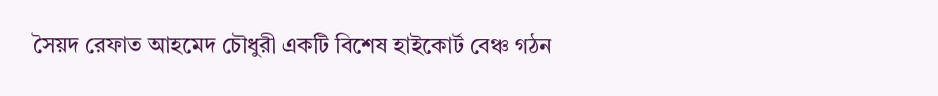সৈয়দ রেফাত আহমেদ চৌধুরী একটি বিশেষ হাইকোর্ট বেঞ্চ গঠন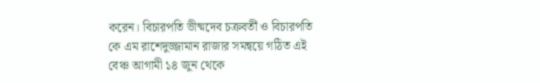করেন। বিচারপতি ভীষ্মদেব চক্রবর্তী ও বিচারপতি কে এম রাশেদুজ্জামান রাজার সমন্বয়ে গঠিত এই বেঞ্চ আগামী ১৪ জুন থেকে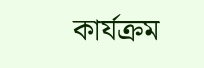কার্যক্রম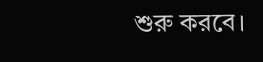শুরু করবে।